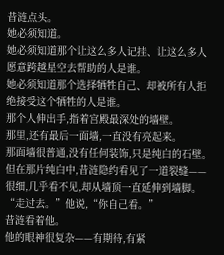昔涟点头。
她必须知道。
她必须知道那个让这么多人记挂、让这么多人愿意跨越星空去帮助的人是谁。
她必须知道那个选择牺牲自己、却被所有人拒绝接受这个牺牲的人是谁。
那个人伸出手,指着宫殿最深处的墙壁。
那里,还有最后一面墙,一直没有亮起来。
那面墙很普通,没有任何装饰,只是纯白的石壁。
但在那片纯白中,昔涟隐约看见了一道裂缝——很细,几乎看不见,却从墙顶一直延伸到墙脚。
“走过去。”他说,“你自己看。”
昔涟看着他。
他的眼神很复杂——有期待,有紧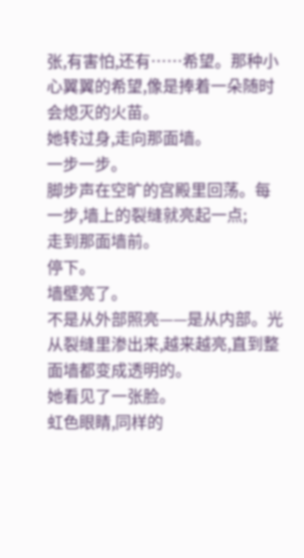张,有害怕,还有……希望。那种小心翼翼的希望,像是捧着一朵随时会熄灭的火苗。
她转过身,走向那面墙。
一步一步。
脚步声在空旷的宫殿里回荡。每一步,墙上的裂缝就亮起一点;
走到那面墙前。
停下。
墙壁亮了。
不是从外部照亮——是从内部。光从裂缝里渗出来,越来越亮,直到整面墙都变成透明的。
她看见了一张脸。
虹色眼睛,同样的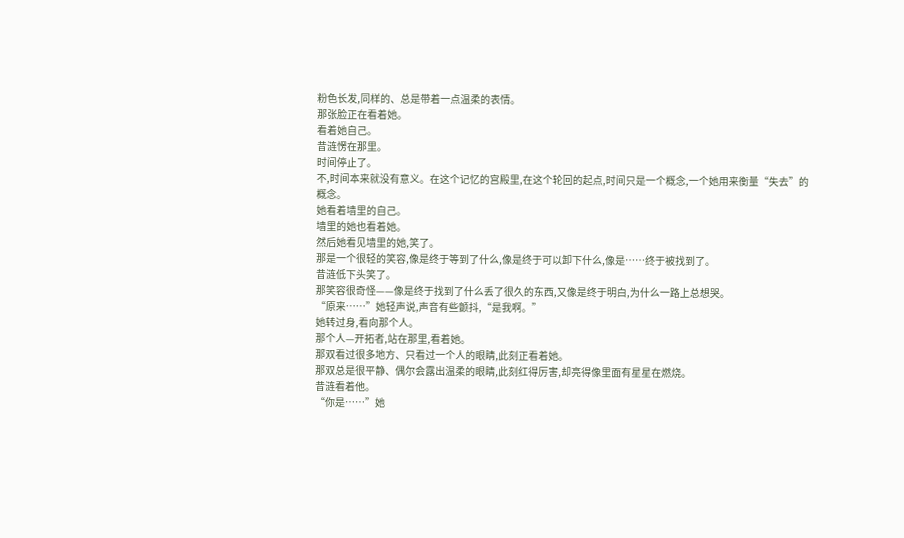粉色长发,同样的、总是带着一点温柔的表情。
那张脸正在看着她。
看着她自己。
昔涟愣在那里。
时间停止了。
不,时间本来就没有意义。在这个记忆的宫殿里,在这个轮回的起点,时间只是一个概念,一个她用来衡量“失去”的概念。
她看着墙里的自己。
墙里的她也看着她。
然后她看见墙里的她,笑了。
那是一个很轻的笑容,像是终于等到了什么,像是终于可以卸下什么,像是……终于被找到了。
昔涟低下头笑了。
那笑容很奇怪——像是终于找到了什么丢了很久的东西,又像是终于明白,为什么一路上总想哭。
“原来……”她轻声说,声音有些颤抖,“是我啊。”
她转过身,看向那个人。
那个人—开拓者,站在那里,看着她。
那双看过很多地方、只看过一个人的眼睛,此刻正看着她。
那双总是很平静、偶尔会露出温柔的眼睛,此刻红得厉害,却亮得像里面有星星在燃烧。
昔涟看着他。
“你是……”她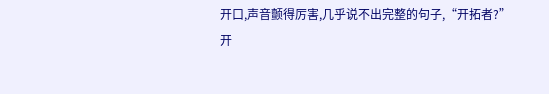开口,声音颤得厉害,几乎说不出完整的句子,“开拓者?”
开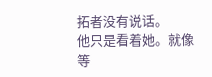拓者没有说话。
他只是看着她。就像等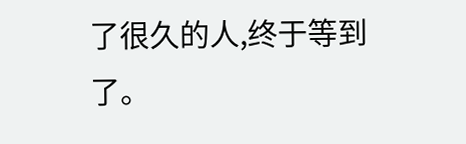了很久的人,终于等到了。